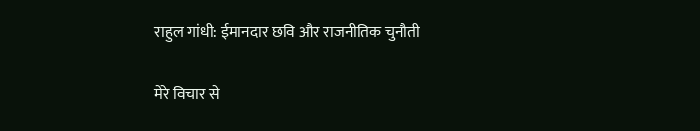राहुल गांधी: ईमानदार छवि और राजनीतिक चुनौती

मेरे विचार से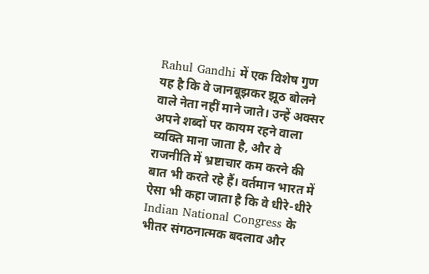Rahul Gandhi में एक विशेष गुण यह है कि वे जानबूझकर झूठ बोलने वाले नेता नहीं माने जाते। उन्हें अक्सर अपने शब्दों पर कायम रहने वाला व्यक्ति माना जाता है, और वे राजनीति में भ्रष्टाचार कम करने की बात भी करते रहे हैं। वर्तमान भारत में ऐसा भी कहा जाता है कि वे धीरे-धीरे Indian National Congress के भीतर संगठनात्मक बदलाव और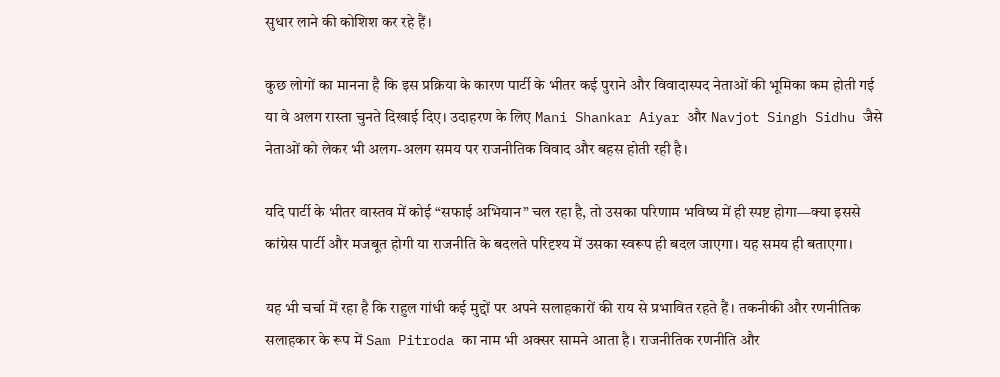सुधार लाने की कोशिश कर रहे हैं।

कुछ लोगों का मानना है कि इस प्रक्रिया के कारण पार्टी के भीतर कई पुराने और विवादास्पद नेताओं की भूमिका कम होती गई या वे अलग रास्ता चुनते दिखाई दिए। उदाहरण के लिए Mani Shankar Aiyar और Navjot Singh Sidhu जैसे नेताओं को लेकर भी अलग-अलग समय पर राजनीतिक विवाद और बहस होती रही है।

यदि पार्टी के भीतर वास्तव में कोई “सफाई अभियान” चल रहा है, तो उसका परिणाम भविष्य में ही स्पष्ट होगा—क्या इससे कांग्रेस पार्टी और मजबूत होगी या राजनीति के बदलते परिदृश्य में उसका स्वरूप ही बदल जाएगा। यह समय ही बताएगा।

यह भी चर्चा में रहा है कि राहुल गांधी कई मुद्दों पर अपने सलाहकारों की राय से प्रभावित रहते हैं। तकनीकी और रणनीतिक सलाहकार के रूप में Sam Pitroda का नाम भी अक्सर सामने आता है। राजनीतिक रणनीति और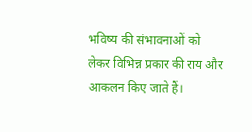भविष्य की संभावनाओं को लेकर विभिन्न प्रकार की राय और आकलन किए जाते हैं।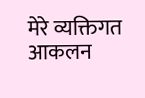मेरे व्यक्तिगत आकलन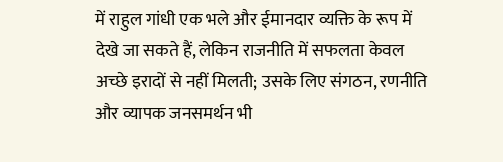में राहुल गांधी एक भले और ईमानदार व्यक्ति के रूप में देखे जा सकते हैं, लेकिन राजनीति में सफलता केवल अच्छे इरादों से नहीं मिलती; उसके लिए संगठन, रणनीति और व्यापक जनसमर्थन भी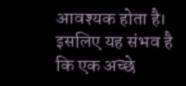आवश्यक होता है। इसलिए यह संभव है कि एक अच्छे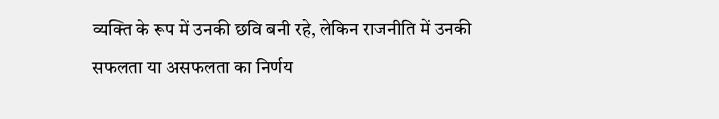व्यक्ति के रूप में उनकी छवि बनी रहे, लेकिन राजनीति में उनकी सफलता या असफलता का निर्णय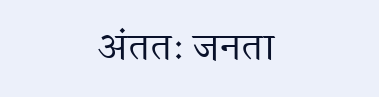अंततः जनता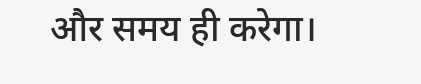और समय ही करेगा।